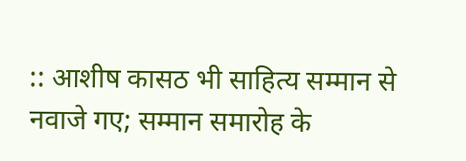:: आशीष कासठ भी साहित्य सम्मान से नवाजे गए; सम्मान समारोह के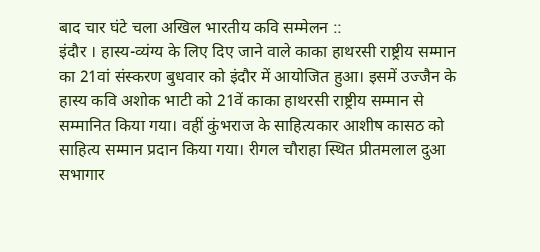बाद चार घंटे चला अखिल भारतीय कवि सम्मेलन ::
इंदौर । हास्य-व्यंग्य के लिए दिए जाने वाले काका हाथरसी राष्ट्रीय सम्मान का 21वां संस्करण बुधवार को इंदौर में आयोजित हुआ। इसमें उज्जैन के हास्य कवि अशोक भाटी को 21वें काका हाथरसी राष्ट्रीय सम्मान से सम्मानित किया गया। वहीं कुंभराज के साहित्यकार आशीष कासठ को साहित्य सम्मान प्रदान किया गया। रीगल चौराहा स्थित प्रीतमलाल दुआ सभागार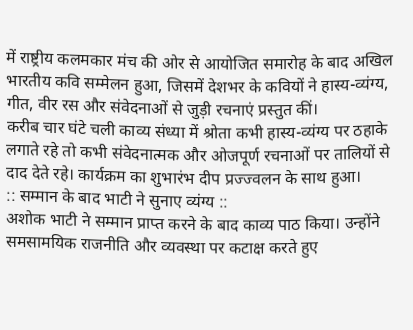में राष्ट्रीय कलमकार मंच की ओर से आयोजित समारोह के बाद अखिल भारतीय कवि सम्मेलन हुआ, जिसमें देशभर के कवियों ने हास्य-व्यंग्य, गीत, वीर रस और संवेदनाओं से जुड़ी रचनाएं प्रस्तुत कीं।
करीब चार घंटे चली काव्य संध्या में श्रोता कभी हास्य-व्यंग्य पर ठहाके लगाते रहे तो कभी संवेदनात्मक और ओजपूर्ण रचनाओं पर तालियों से दाद देते रहे। कार्यक्रम का शुभारंभ दीप प्रज्ज्वलन के साथ हुआ।
:: सम्मान के बाद भाटी ने सुनाए व्यंग्य ::
अशोक भाटी ने सम्मान प्राप्त करने के बाद काव्य पाठ किया। उन्होंने समसामयिक राजनीति और व्यवस्था पर कटाक्ष करते हुए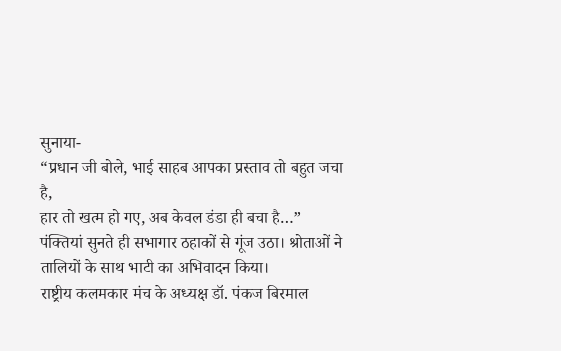सुनाया-
“प्रधान जी बोले, भाई साहब आपका प्रस्ताव तो बहुत जचा है,
हार तो खत्म हो गए, अब केवल डंडा ही बचा है…”
पंक्तियां सुनते ही सभागार ठहाकों से गूंज उठा। श्रोताओं ने तालियों के साथ भाटी का अभिवादन किया।
राष्ट्रीय कलमकार मंच के अध्यक्ष डॉ. पंकज बिरमाल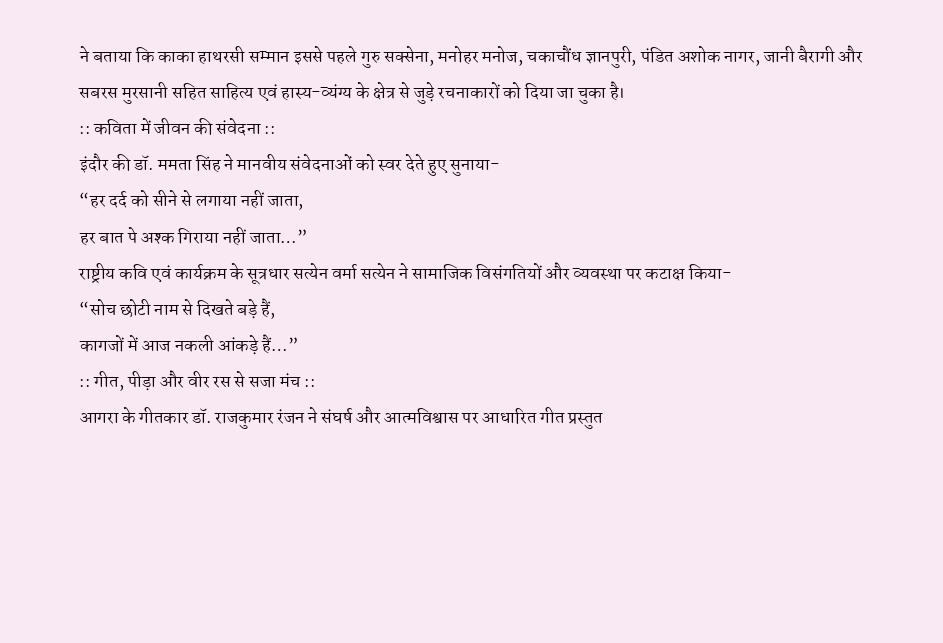ने बताया कि काका हाथरसी सम्मान इससे पहले गुरु सक्सेना, मनोहर मनोज, चकाचौंध ज्ञानपुरी, पंडित अशोक नागर, जानी बैरागी और सबरस मुरसानी सहित साहित्य एवं हास्य-व्यंग्य के क्षेत्र से जुड़े रचनाकारों को दिया जा चुका है।
:: कविता में जीवन की संवेदना ::
इंदौर की डॉ. ममता सिंह ने मानवीय संवेदनाओं को स्वर देते हुए सुनाया-
“हर दर्द को सीने से लगाया नहीं जाता,
हर बात पे अश्क गिराया नहीं जाता…”
राष्ट्रीय कवि एवं कार्यक्रम के सूत्रधार सत्येन वर्मा सत्येन ने सामाजिक विसंगतियों और व्यवस्था पर कटाक्ष किया-
“सोच छोटी नाम से दिखते बड़े हैं,
कागजों में आज नकली आंकड़े हैं…”
:: गीत, पीड़ा और वीर रस से सजा मंच ::
आगरा के गीतकार डॉ. राजकुमार रंजन ने संघर्ष और आत्मविश्वास पर आधारित गीत प्रस्तुत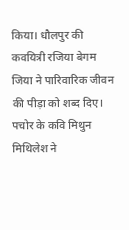किया। धौलपुर की कवयित्री रजिया बेगम जिया ने पारिवारिक जीवन की पीड़ा को शब्द दिए। पचोर के कवि मिथुन मिथिलेश ने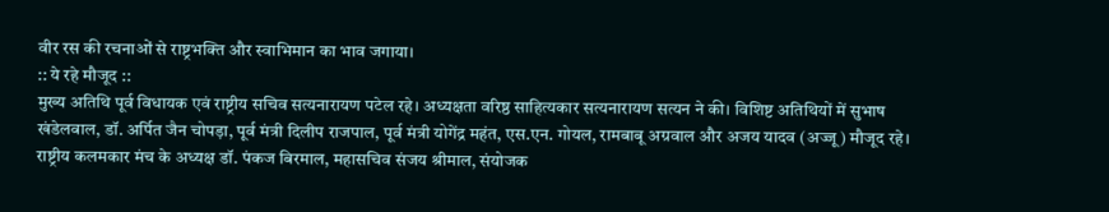वीर रस की रचनाओं से राष्ट्रभक्ति और स्वाभिमान का भाव जगाया।
:: ये रहे मौजूद ::
मुख्य अतिथि पूर्व विधायक एवं राष्ट्रीय सचिव सत्यनारायण पटेल रहे। अध्यक्षता वरिष्ठ साहित्यकार सत्यनारायण सत्यन ने की। विशिष्ट अतिथियों में सुभाष खंडेलवाल, डॉ. अर्पित जैन चोपड़ा, पूर्व मंत्री दिलीप राजपाल, पूर्व मंत्री योगेंद्र महंत, एस.एन. गोयल, रामबाबू अग्रवाल और अजय यादव (अज्जू) मौजूद रहे।
राष्ट्रीय कलमकार मंच के अध्यक्ष डॉ. पंकज बिरमाल, महासचिव संजय श्रीमाल, संयोजक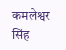कमलेश्वर सिंह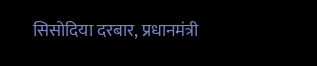सिसोदिया दरबार, प्रधानमंत्री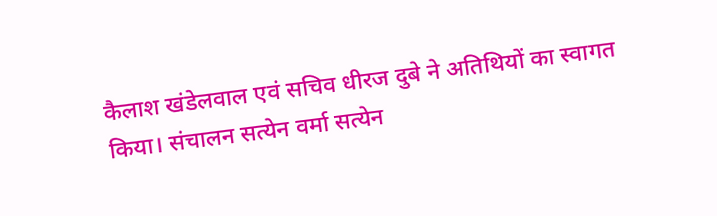कैलाश खंडेलवाल एवं सचिव धीरज दुबे ने अतिथियों का स्वागत किया। संचालन सत्येन वर्मा सत्येन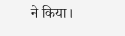ने किया।